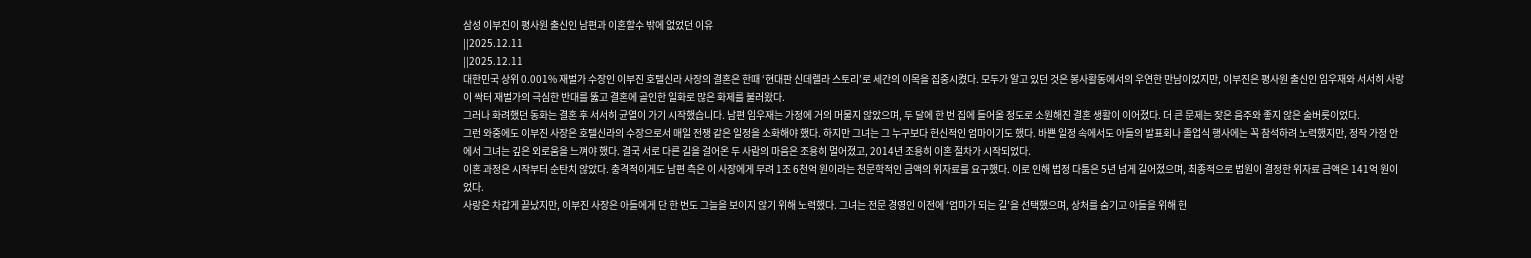삼성 이부진이 평사원 출신인 남편과 이혼할수 밖에 없었던 이유
||2025.12.11
||2025.12.11
대한민국 상위 0.001% 재벌가 수장인 이부진 호텔신라 사장의 결혼은 한때 ‘현대판 신데렐라 스토리’로 세간의 이목을 집중시켰다. 모두가 알고 있던 것은 봉사활동에서의 우연한 만남이었지만, 이부진은 평사원 출신인 임우재와 서서히 사랑이 싹터 재벌가의 극심한 반대를 뚫고 결혼에 골인한 일화로 많은 화제를 불러왔다.
그러나 화려했던 동화는 결혼 후 서서히 균열이 가기 시작했습니다. 남편 임우재는 가정에 거의 머물지 않았으며, 두 달에 한 번 집에 들어올 정도로 소원해진 결혼 생활이 이어졌다. 더 큰 문제는 잦은 음주와 좋지 않은 술버릇이었다.
그런 와중에도 이부진 사장은 호텔신라의 수장으로서 매일 전쟁 같은 일정을 소화해야 했다. 하지만 그녀는 그 누구보다 헌신적인 엄마이기도 했다. 바쁜 일정 속에서도 아들의 발표회나 졸업식 행사에는 꼭 참석하려 노력했지만, 정작 가정 안에서 그녀는 깊은 외로움을 느껴야 했다. 결국 서로 다른 길을 걸어온 두 사람의 마음은 조용히 멀어졌고, 2014년 조용히 이혼 절차가 시작되었다.
이혼 과정은 시작부터 순탄치 않았다. 충격적이게도 남편 측은 이 사장에게 무려 1조 6천억 원이라는 천문학적인 금액의 위자료를 요구했다. 이로 인해 법정 다툼은 5년 넘게 길어졌으며, 최종적으로 법원이 결정한 위자료 금액은 141억 원이었다.
사랑은 차갑게 끝났지만, 이부진 사장은 아들에게 단 한 번도 그늘을 보이지 않기 위해 노력했다. 그녀는 전문 경영인 이전에 ‘엄마가 되는 길’을 선택했으며, 상처를 숨기고 아들을 위해 헌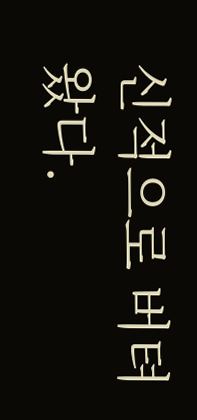신적으로 버텨왔다.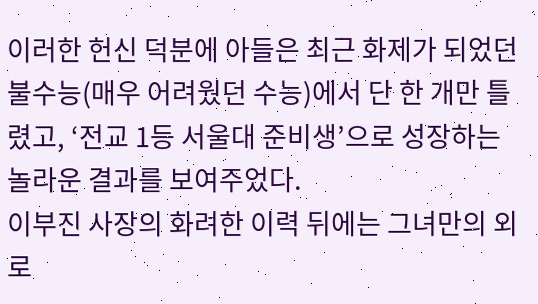이러한 헌신 덕분에 아들은 최근 화제가 되었던 불수능(매우 어려웠던 수능)에서 단 한 개만 틀렸고, ‘전교 1등 서울대 준비생’으로 성장하는 놀라운 결과를 보여주었다.
이부진 사장의 화려한 이력 뒤에는 그녀만의 외로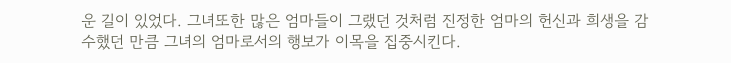운 길이 있었다. 그녀또한 많은 엄마들이 그랬던 것처럼 진정한 엄마의 헌신과 희생을 감수했던 만큼 그녀의 엄마로서의 행보가 이목을 집중시킨다.